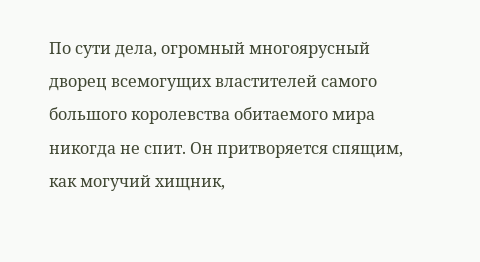По сути дела, огромный многоярусный дворец всемогущих властителей самого большого королевства обитаемого мира никогда не спит. Он притворяется спящим, как могучий хищник,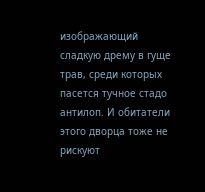изображающий сладкую дрему в гуще трав, среди которых пасется тучное стадо антилоп. И обитатели этого дворца тоже не рискуют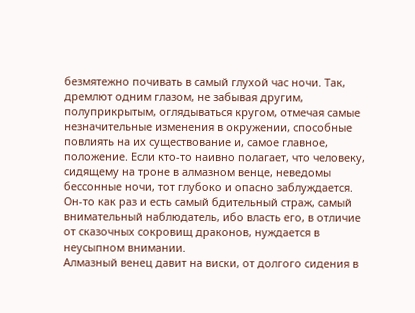безмятежно почивать в самый глухой час ночи. Так, дремлют одним глазом, не забывая другим, полуприкрытым, оглядываться кругом, отмечая самые незначительные изменения в окружении, способные повлиять на их существование и, самое главное, положение. Если кто-то наивно полагает, что человеку, сидящему на троне в алмазном венце, неведомы бессонные ночи, тот глубоко и опасно заблуждается. Он-то как раз и есть самый бдительный страж, самый внимательный наблюдатель, ибо власть его, в отличие от сказочных сокровищ драконов, нуждается в неусыпном внимании.
Алмазный венец давит на виски, от долгого сидения в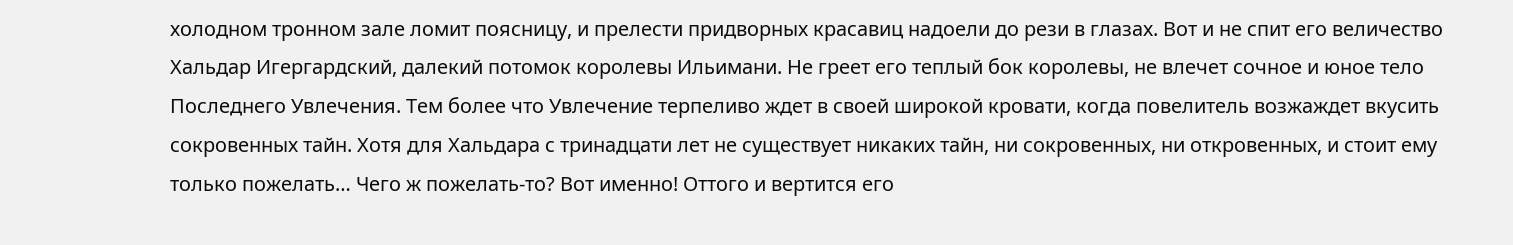холодном тронном зале ломит поясницу, и прелести придворных красавиц надоели до рези в глазах. Вот и не спит его величество Хальдар Игергардский, далекий потомок королевы Ильимани. Не греет его теплый бок королевы, не влечет сочное и юное тело Последнего Увлечения. Тем более что Увлечение терпеливо ждет в своей широкой кровати, когда повелитель возжаждет вкусить сокровенных тайн. Хотя для Хальдара с тринадцати лет не существует никаких тайн, ни сокровенных, ни откровенных, и стоит ему только пожелать… Чего ж пожелать-то? Вот именно! Оттого и вертится его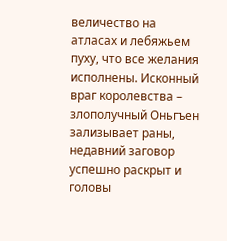величество на атласах и лебяжьем пуху, что все желания исполнены. Исконный враг королевства – злополучный Оньгъен зализывает раны, недавний заговор успешно раскрыт и головы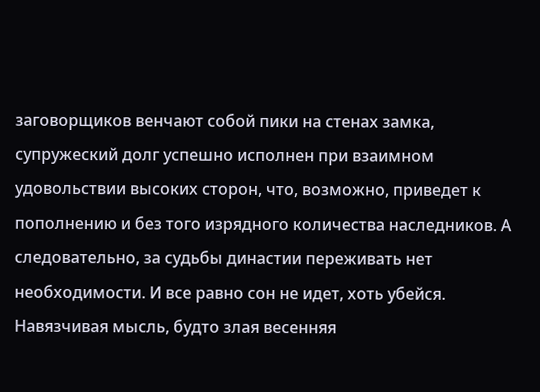заговорщиков венчают собой пики на стенах замка, супружеский долг успешно исполнен при взаимном удовольствии высоких сторон, что, возможно, приведет к пополнению и без того изрядного количества наследников. А следовательно, за судьбы династии переживать нет необходимости. И все равно сон не идет, хоть убейся. Навязчивая мысль, будто злая весенняя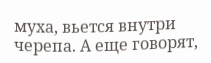муха, вьется внутри черепа. А еще говорят,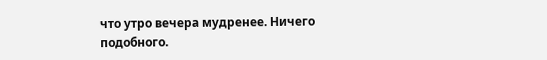что утро вечера мудренее. Ничего подобного.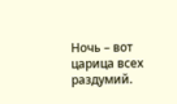Ночь – вот царица всех раздумий.